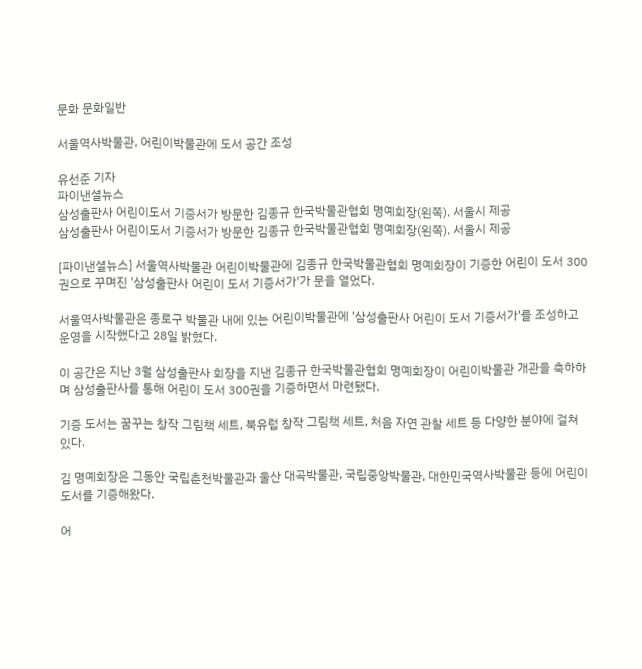문화 문화일반

서울역사박물관, 어린이박물관에 도서 공간 조성

유선준 기자
파이낸셜뉴스
삼성출판사 어린이도서 기증서가 방문한 김종규 한국박물관협회 명예회장(왼쪽). 서울시 제공
삼성출판사 어린이도서 기증서가 방문한 김종규 한국박물관협회 명예회장(왼쪽). 서울시 제공

[파이낸셜뉴스] 서울역사박물관 어린이박물관에 김종규 한국박물관협회 명예회장이 기증한 어린이 도서 300권으로 꾸며진 '삼성출판사 어린이 도서 기증서가'가 문을 열었다.

서울역사박물관은 종로구 박물관 내에 있는 어린이박물관에 '삼성출판사 어린이 도서 기증서가'를 조성하고 운영을 시작했다고 28일 밝혔다.

이 공간은 지난 3월 삼성출판사 회장을 지낸 김종규 한국박물관협회 명예회장이 어린이박물관 개관을 축하하며 삼성출판사를 통해 어린이 도서 300권을 기증하면서 마련됐다.

기증 도서는 꿈꾸는 창작 그림책 세트, 북유럽 창작 그림책 세트, 처음 자연 관찰 세트 등 다양한 분야에 걸쳐 있다.

김 명예회장은 그동안 국립춘천박물관과 울산 대곡박물관, 국립중앙박물관, 대한민국역사박물관 등에 어린이 도서를 기증해왔다.

어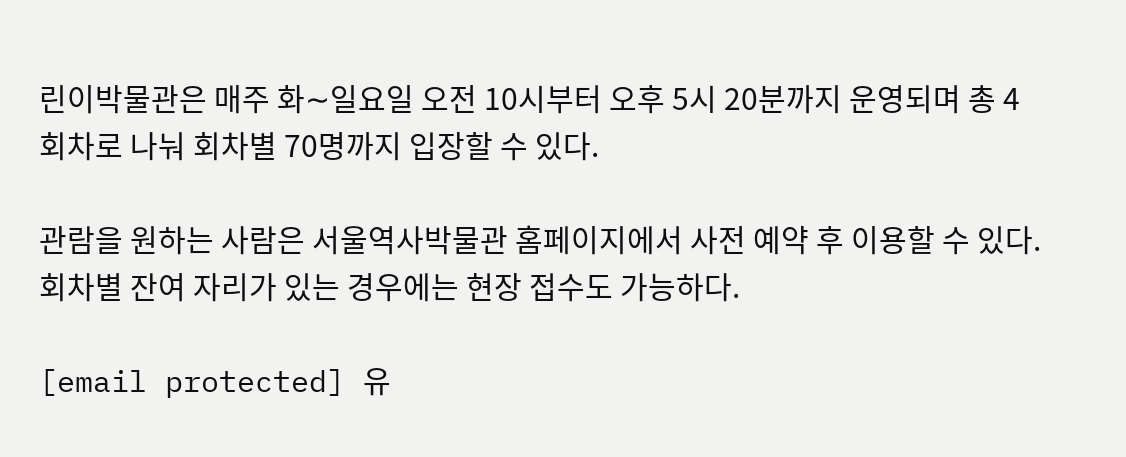린이박물관은 매주 화∼일요일 오전 10시부터 오후 5시 20분까지 운영되며 총 4회차로 나눠 회차별 70명까지 입장할 수 있다.

관람을 원하는 사람은 서울역사박물관 홈페이지에서 사전 예약 후 이용할 수 있다. 회차별 잔여 자리가 있는 경우에는 현장 접수도 가능하다.

[email protected] 유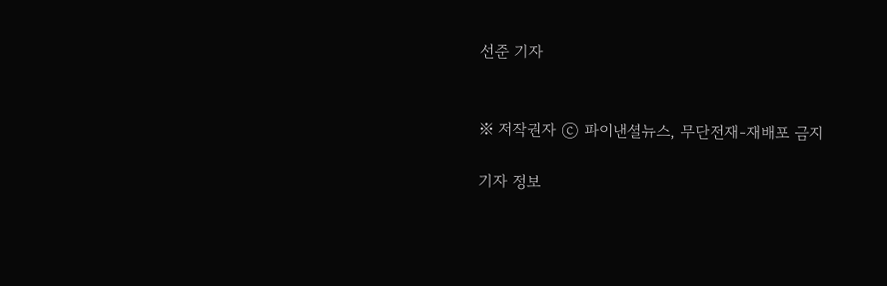선준 기자


※ 저작권자 ⓒ 파이낸셜뉴스, 무단전재-재배포 금지

기자 정보